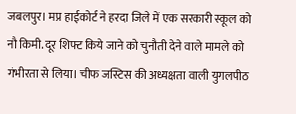जबलपुर। मप्र हाईकोर्ट ने हरदा जिले में एक सरकारी स्कूल को नौ किमी. दूर शिफ्ट किये जाने को चुनौती देने वाले मामले को गंभीरता से लिया। चीफ जस्टिस की अध्यक्षता वाली युगलपीठ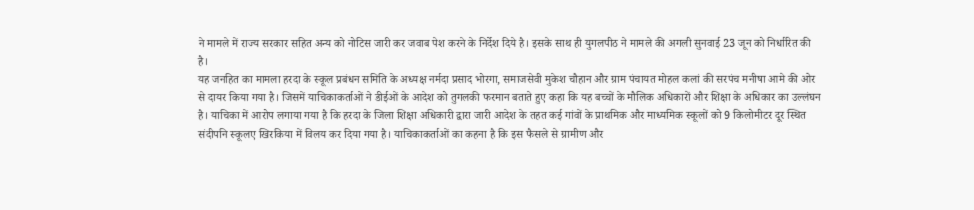ने मामले में राज्य सरकार सहित अन्य को नोटिस जारी कर जवाब पेश करने के निर्देश दिये है। इसके साथ ही युगलपीठ ने मामले की अगली सुनवाई 23 जून को निर्धारित की है।
यह जनहित का मामला हरदा के स्कूल प्रबंधन समिति के अध्यक्ष नर्मदा प्रसाद भोरगा, समाजसेवी मुकेश चौहान और ग्राम पंचायत मोहल कलां की सरपंच मनीषा आमे की ओर से दायर किया गया है। जिसमें याचिकाकर्ताओं ने डीईओं के आदेश को तुगलकी फरमान बताते हुए कहा कि यह बच्चों के मौलिक अधिकारों और शिक्षा के अधिकार का उल्लंघन है। याचिका में आरोप लगाया गया है कि हरदा के जिला शिक्षा अधिकारी द्वारा जारी आदेश के तहत कई गांवों के प्राथमिक और माध्यमिक स्कूलों को 9 किलोमीटर दूर स्थित संदीपनि स्कूलए खिरकिया में विलय कर दिया गया है। याचिकाकर्ताओं का कहना है कि इस फैसले से ग्रामीण और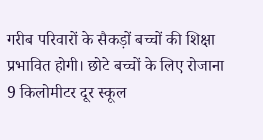गरीब परिवारों के सैकड़ों बच्चों की शिक्षा प्रभावित होगी। छोटे बच्चों के लिए रोजाना 9 किलोमीटर दूर स्कूल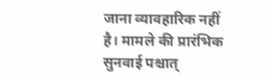जाना व्यावहारिक नहीं है। मामले की प्रारंभिक सुनवाई पश्चात्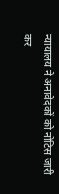न्यायालय ने अनावेदकों को नोटिस जारी कर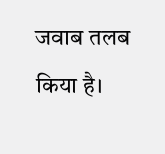जवाब तलब किया है।